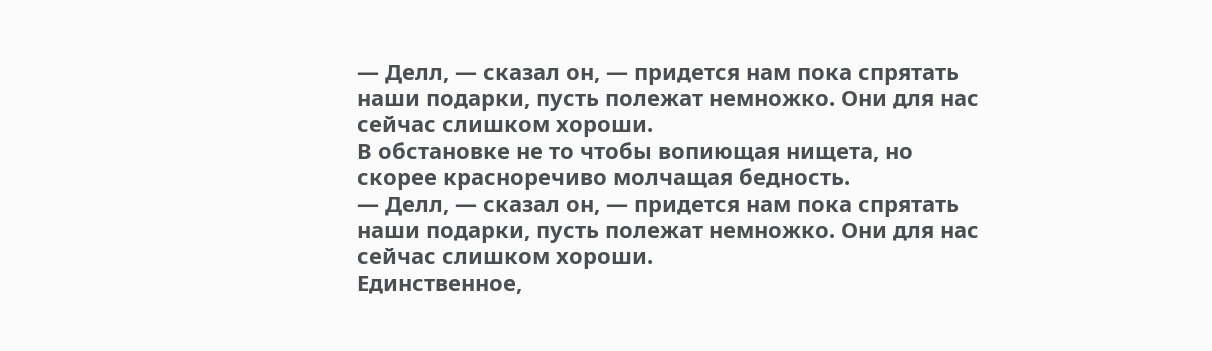— Делл, — сказал он, — придется нам пока спрятать наши подарки, пусть полежат немножко. Они для нас сейчас слишком хороши.
В обстановке не то чтобы вопиющая нищета, но скорее красноречиво молчащая бедность.
— Делл, — сказал он, — придется нам пока спрятать наши подарки, пусть полежат немножко. Они для нас сейчас слишком хороши.
Единственное,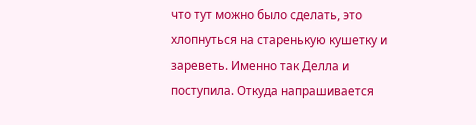что тут можно было сделать, это хлопнуться на старенькую кушетку и зареветь. Именно так Делла и поступила. Откуда напрашивается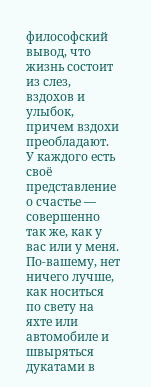философский вывод, что жизнь состоит из слез, вздохов и улыбок, причем вздохи преобладают.
У каждого есть своё представление о счастье — совершенно так же, как у вас или у меня. По-вашему, нет ничего лучше, как носиться по свету на яхте или автомобиле и швыряться дукатами в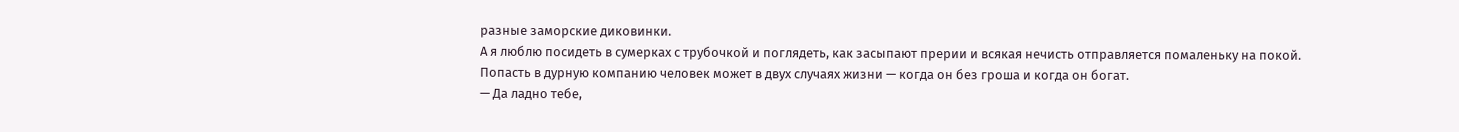разные заморские диковинки.
А я люблю посидеть в сумерках с трубочкой и поглядеть, как засыпают прерии и всякая нечисть отправляется помаленьку на покой.
Попасть в дурную компанию человек может в двух случаях жизни — когда он без гроша и когда он богат.
— Да ладно тебе,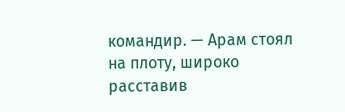командир. — Арам стоял на плоту, широко расставив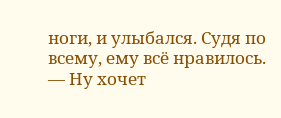ноги, и улыбался. Судя по всему, ему всё нравилось. — Ну хочет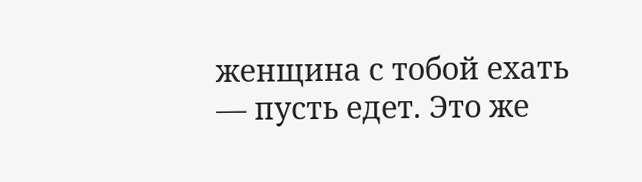женщина с тобой ехать — пусть едет. Это же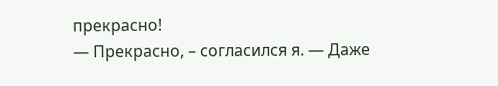прекрасно!
— Прекрасно, – согласился я. — Даже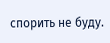спорить не буду.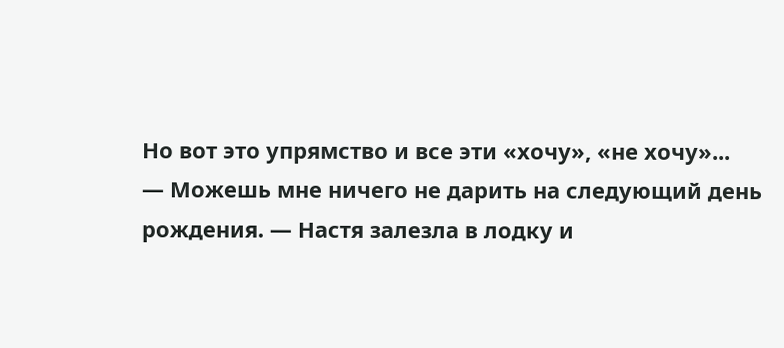Но вот это упрямство и все эти «хочу», «не хочу»...
— Можешь мне ничего не дарить на следующий день рождения. — Настя залезла в лодку и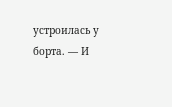устроилась у борта. — И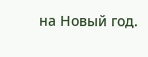на Новый год.